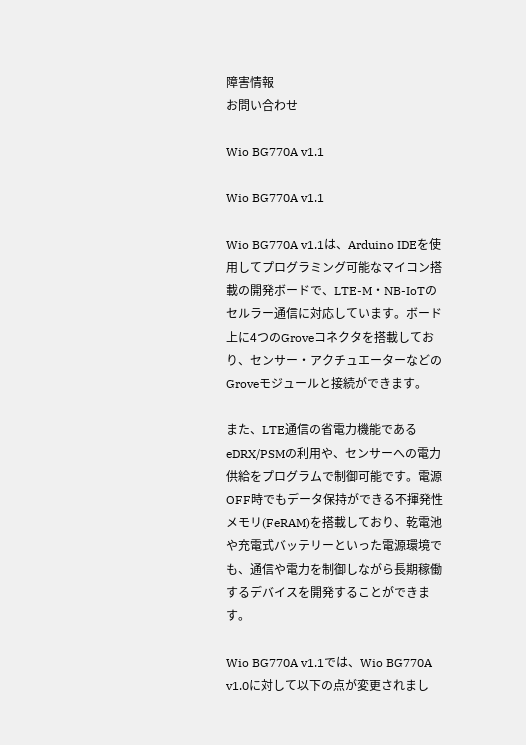障害情報
お問い合わせ

Wio BG770A v1.1

Wio BG770A v1.1

Wio BG770A v1.1は、Arduino IDEを使用してプログラミング可能なマイコン搭載の開発ボードで、LTE-M・NB-IoTのセルラー通信に対応しています。ボード上に4つのGroveコネクタを搭載しており、センサー・アクチュエーターなどのGroveモジュールと接続ができます。

また、LTE通信の省電力機能であるeDRX/PSMの利用や、センサーへの電力供給をプログラムで制御可能です。電源OFF時でもデータ保持ができる不揮発性メモリ(FeRAM)を搭載しており、乾電池や充電式バッテリーといった電源環境でも、通信や電力を制御しながら長期稼働するデバイスを開発することができます。

Wio BG770A v1.1では、Wio BG770A v1.0に対して以下の点が変更されまし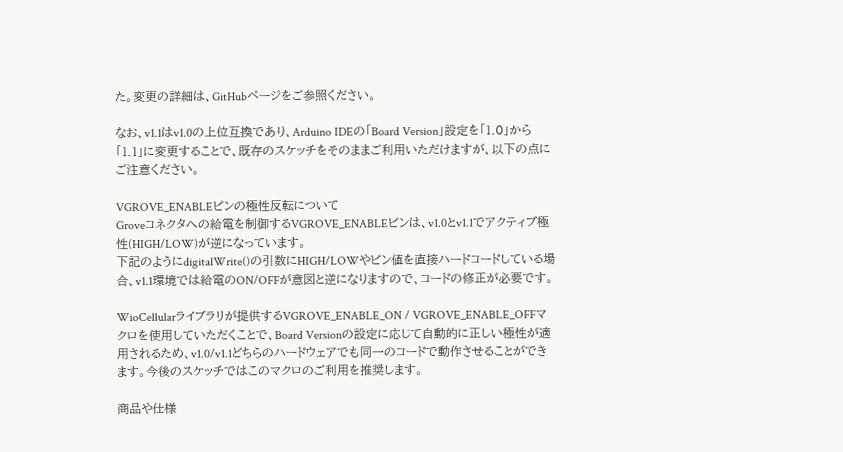た。変更の詳細は、GitHubページをご参照ください。

なお、v1.1はv1.0の上位互換であり、Arduino IDEの「Board Version」設定を「1.0」から「1.1」に変更することで、既存のスケッチをそのままご利用いただけますが、以下の点にご注意ください。

VGROVE_ENABLEピンの極性反転について
Groveコネクタへの給電を制御するVGROVE_ENABLEピンは、v1.0とv1.1でアクティブ極性(HIGH/LOW)が逆になっています。
下記のようにdigitalWrite()の引数にHIGH/LOWやピン値を直接ハードコードしている場合、v1.1環境では給電のON/OFFが意図と逆になりますので、コードの修正が必要です。

WioCellularライブラリが提供するVGROVE_ENABLE_ON / VGROVE_ENABLE_OFFマクロを使用していただくことで、Board Versionの設定に応じて自動的に正しい極性が適用されるため、v1.0/v1.1どちらのハードウェアでも同一のコードで動作させることができます。今後のスケッチではこのマクロのご利用を推奨します。

商品や仕様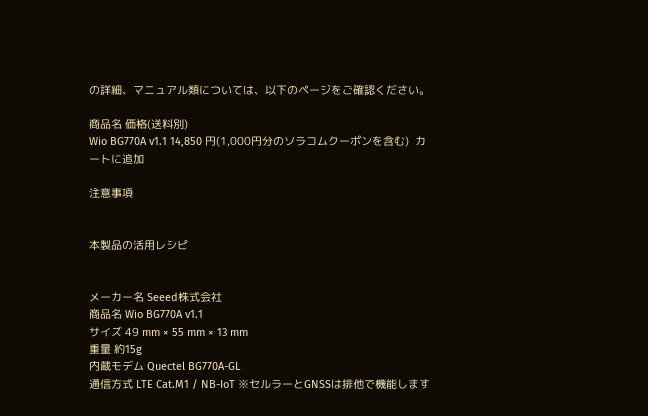の詳細、マニュアル類については、以下のページをご確認ください。

商品名 価格(送料別)
Wio BG770A v1.1 14,850 円(1,000円分のソラコムクーポンを含む)  カートに追加

注意事項


本製品の活用レシピ


メーカー名 Seeed株式会社
商品名 Wio BG770A v1.1
サイズ 49 mm × 55 mm × 13 mm
重量 約15g
内蔵モデム Quectel BG770A-GL
通信方式 LTE Cat.M1 / NB-IoT ※セルラーとGNSSは排他で機能します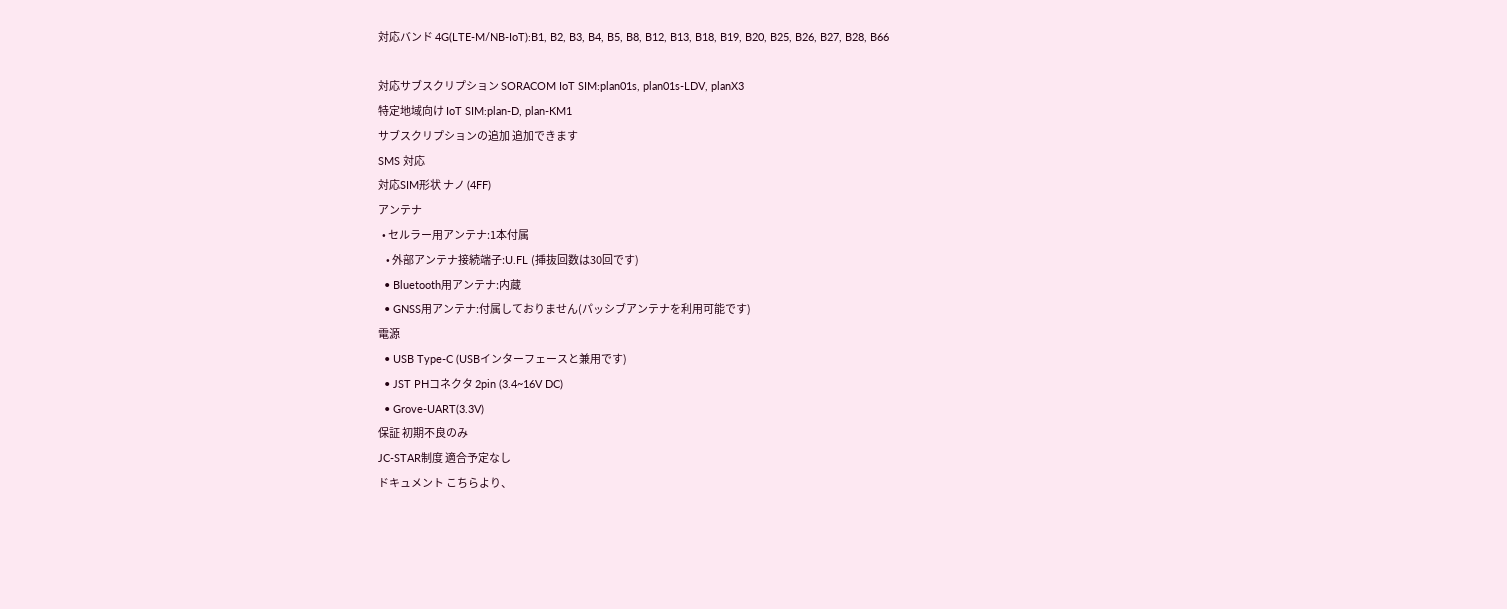対応バンド 4G(LTE-M/NB-IoT):B1, B2, B3, B4, B5, B8, B12, B13, B18, B19, B20, B25, B26, B27, B28, B66

対応サブスクリプション SORACOM IoT SIM:plan01s, plan01s-LDV, planX3
特定地域向け IoT SIM:plan-D, plan-KM1
サブスクリプションの追加 追加できます
SMS 対応
対応SIM形状 ナノ (4FF)
アンテナ
  • セルラー用アンテナ:1本付属
    • 外部アンテナ接続端子:U.FL (挿抜回数は30回です)
  • Bluetooth用アンテナ:内蔵
  • GNSS用アンテナ:付属しておりません(パッシブアンテナを利用可能です)
電源
  • USB Type-C (USBインターフェースと兼用です)
  • JST PHコネクタ 2pin (3.4~16V DC)
  • Grove-UART(3.3V)
保証 初期不良のみ
JC-STAR制度 適合予定なし
ドキュメント こちらより、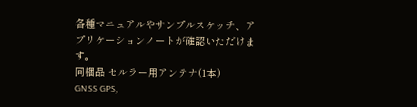各種マニュアルやサンプルスケッチ、アプリケーションノートが確認いただけます。
同梱品 セルラー用アンテナ(1本)
GNSS GPS,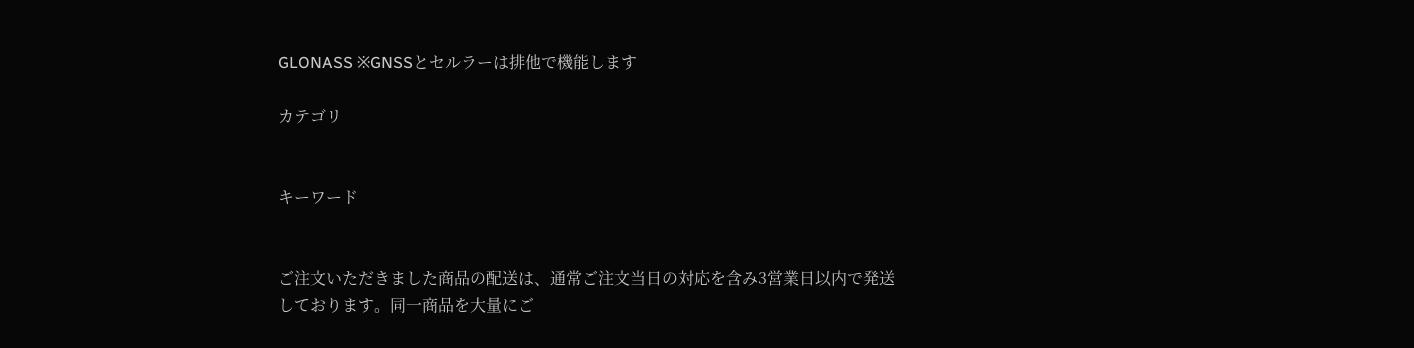GLONASS ※GNSSとセルラーは排他で機能します

カテゴリ


キーワード


ご注文いただきました商品の配送は、通常ご注文当日の対応を含み3営業日以内で発送しております。同一商品を大量にご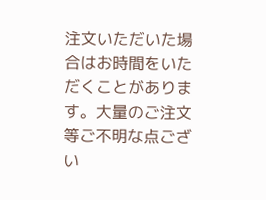注文いただいた場合はお時間をいただくことがあります。大量のご注文等ご不明な点ござい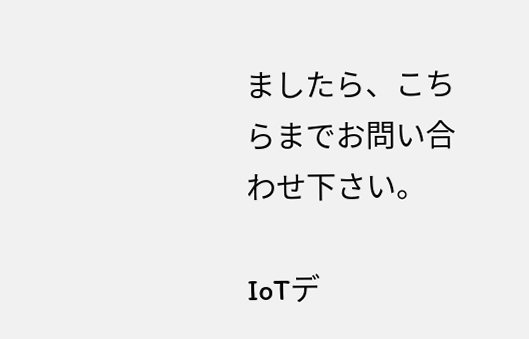ましたら、こちらまでお問い合わせ下さい。

IoTデ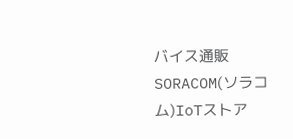バイス通販
SORACOM(ソラコム)IoTストア